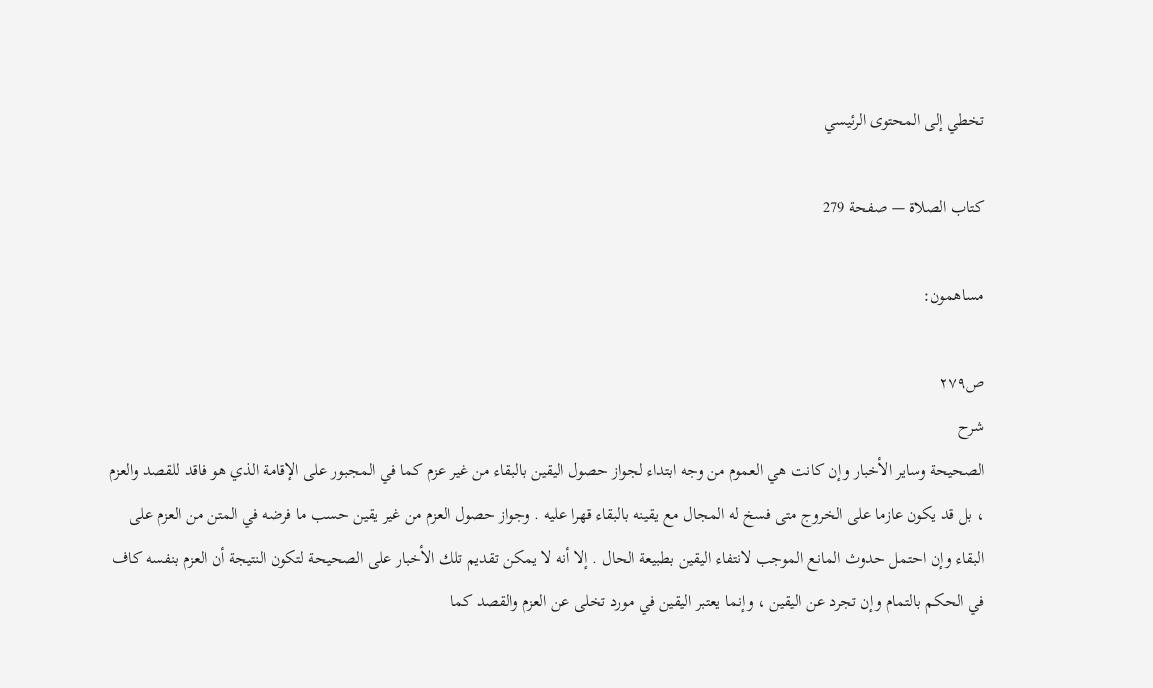تخطي إلى المحتوى الرئيسي

كتاب الصلاة — صفحة 279

مساهمون:

ص٢٧٩
شرح
الصحيحة وساير الأخبار وإن كانت هي العموم من وجه ابتداء لجواز حصول اليقين بالبقاء من غير عزم كما في المجبور على الإقامة الذي هو فاقد للقصد والعزم ، بل قد يكون عازما على الخروج متى فسخ له المجال مع يقينه بالبقاء قهرا عليه . وجواز حصول العزم من غير يقين حسب ما فرضه في المتن من العزم على البقاء وإن احتمل حدوث المانع الموجب لانتفاء اليقين بطبيعة الحال . إلا أنه لا يمكن تقديم تلك الأخبار على الصحيحة لتكون النتيجة أن العزم بنفسه كاف في الحكم بالتمام وإن تجرد عن اليقين ، وإنما يعتبر اليقين في مورد تخلى عن العزم والقصد كما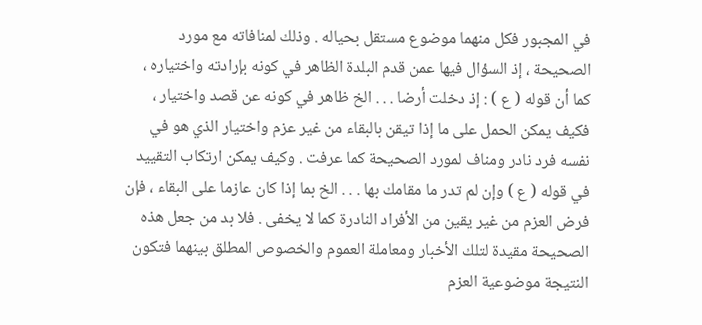في المجبور فكل منهما موضوع مستقل بحياله . وذلك لمنافاته مع مورد الصحيحة ، إذ السؤال فيها عمن قدم البلدة الظاهر في كونه بإرادته واختياره ، كما أن قوله ( ع ) : إذ دخلت أرضا . . . الخ ظاهر في كونه عن قصد واختيار ، فكيف يمكن الحمل على ما إذا تيقن بالبقاء من غير عزم واختيار الذي هو في نفسه فرد نادر ومناف لمورد الصحيحة كما عرفت . وكيف يمكن ارتكاب التقييد في قوله ( ع ) وإن لم تدر ما مقامك بها . . . الخ بما إذا كان عازما على البقاء ، فإن فرض العزم من غير يقين من الأفراد النادرة كما لا يخفى . فلا بد من جعل هذه الصحيحة مقيدة لتلك الأخبار ومعاملة العموم والخصوص المطلق بينهما فتكون النتيجة موضوعية العزم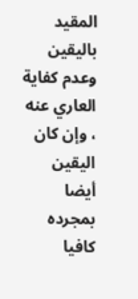المقيد باليقين وعدم كفاية العاري عنه ، وإن كان اليقين أيضا بمجرده كافيا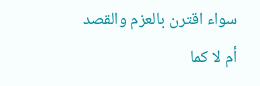سواء اقترن بالعزم والقصد أم لا كما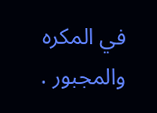في المكره والمجبور .